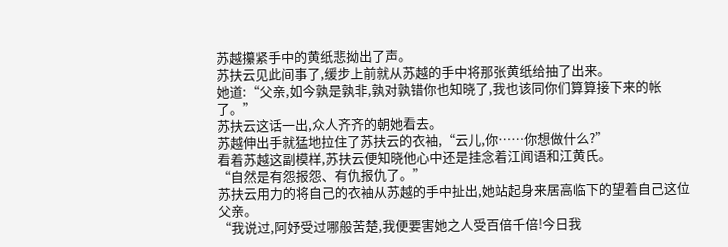苏越攥紧手中的黄纸悲拗出了声。
苏扶云见此间事了,缓步上前就从苏越的手中将那张黄纸给抽了出来。
她道:“父亲,如今孰是孰非,孰对孰错你也知晓了,我也该同你们算算接下来的帐了。”
苏扶云这话一出,众人齐齐的朝她看去。
苏越伸出手就猛地拉住了苏扶云的衣袖,“云儿,你……你想做什么?”
看着苏越这副模样,苏扶云便知晓他心中还是挂念着江闻语和江黄氏。
“自然是有怨报怨、有仇报仇了。”
苏扶云用力的将自己的衣袖从苏越的手中扯出,她站起身来居高临下的望着自己这位父亲。
“我说过,阿妤受过哪般苦楚,我便要害她之人受百倍千倍!今日我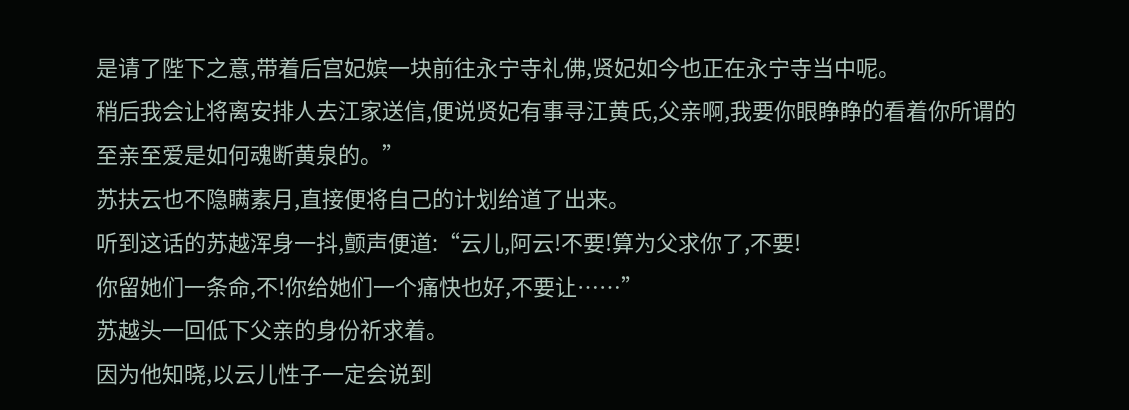是请了陛下之意,带着后宫妃嫔一块前往永宁寺礼佛,贤妃如今也正在永宁寺当中呢。
稍后我会让将离安排人去江家送信,便说贤妃有事寻江黄氏,父亲啊,我要你眼睁睁的看着你所谓的至亲至爱是如何魂断黄泉的。”
苏扶云也不隐瞒素月,直接便将自己的计划给道了出来。
听到这话的苏越浑身一抖,颤声便道:“云儿,阿云!不要!算为父求你了,不要!
你留她们一条命,不!你给她们一个痛快也好,不要让……”
苏越头一回低下父亲的身份祈求着。
因为他知晓,以云儿性子一定会说到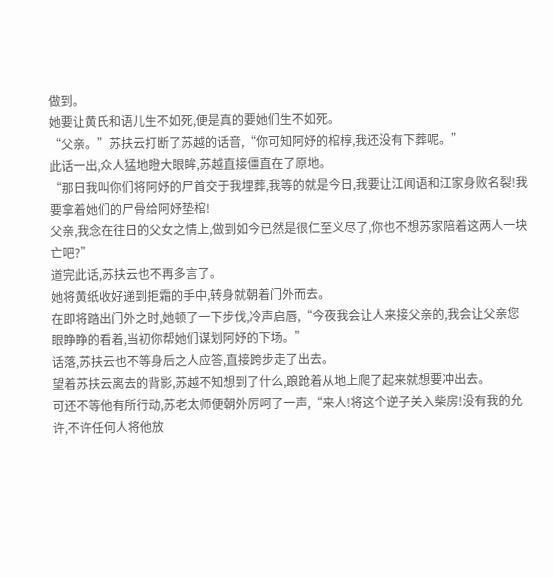做到。
她要让黄氏和语儿生不如死,便是真的要她们生不如死。
“父亲。”苏扶云打断了苏越的话音,“你可知阿妤的棺椁,我还没有下葬呢。”
此话一出,众人猛地瞪大眼眸,苏越直接僵直在了原地。
“那日我叫你们将阿妤的尸首交于我埋葬,我等的就是今日,我要让江闻语和江家身败名裂!我要拿着她们的尸骨给阿妤垫棺!
父亲,我念在往日的父女之情上,做到如今已然是很仁至义尽了,你也不想苏家陪着这两人一块亡吧?”
道完此话,苏扶云也不再多言了。
她将黄纸收好递到拒霜的手中,转身就朝着门外而去。
在即将踏出门外之时,她顿了一下步伐,冷声启唇,“今夜我会让人来接父亲的,我会让父亲您眼睁睁的看着,当初你帮她们谋划阿妤的下场。”
话落,苏扶云也不等身后之人应答,直接跨步走了出去。
望着苏扶云离去的背影,苏越不知想到了什么,踉跄着从地上爬了起来就想要冲出去。
可还不等他有所行动,苏老太师便朝外厉呵了一声,“来人!将这个逆子关入柴房!没有我的允许,不许任何人将他放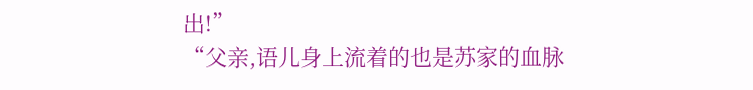出!”
“父亲,语儿身上流着的也是苏家的血脉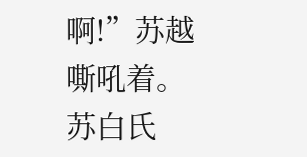啊!”苏越嘶吼着。
苏白氏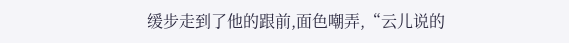缓步走到了他的跟前,面色嘲弄,“云儿说的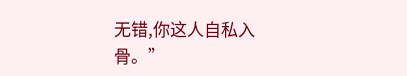无错,你这人自私入骨。”